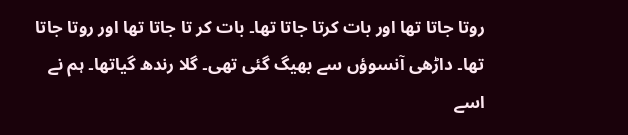روتا جاتا تھا اور بات کرتا جاتا تھا۔ بات کر تا جاتا تھا اور روتا جاتا تھا۔ داڑھی آنسوؤں سے بھیگ گئی تھی۔ گلا رندھ گیاتھا۔ ہم نے اسے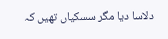دلاسا دیا مگر سسکیاں تھیں کہ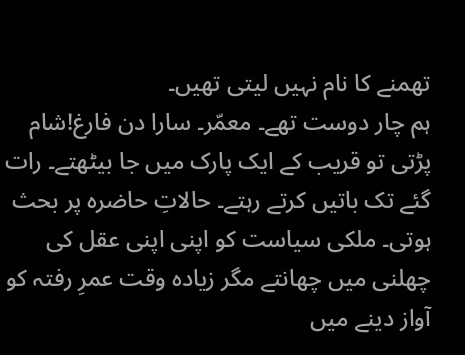تھمنے کا نام نہیں لیتی تھیں۔
ہم چار دوست تھے۔ معمّر۔ سارا دن فارغ!شام پڑتی تو قریب کے ایک پارک میں جا بیٹھتے۔ رات گئے تک باتیں کرتے رہتے۔ حالاتِ حاضرہ پر بحث ہوتی۔ ملکی سیاست کو اپنی اپنی عقل کی چھلنی میں چھانتے مگر زیادہ وقت عمرِ رفتہ کو آواز دینے میں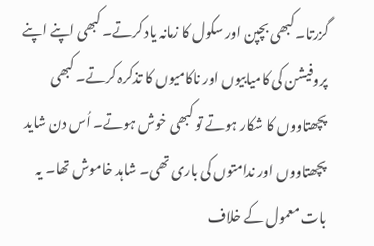گزرتا۔ کبھی بچپن اور سکول کا زمانہ یاد کرتے۔ کبھی اپنے اپنے پروفیشن کی کامیابیوں اور ناکامیوں کا تذکرہ کرتے۔ کبھی پچھتاووں کا شکار ہوتے تو کبھی خوش ہوتے۔ اُس دن شاید پچھتاووں اور ندامتوں کی باری تھی۔ شاہد خاموش تھا۔ یہ بات معمول کے خلاف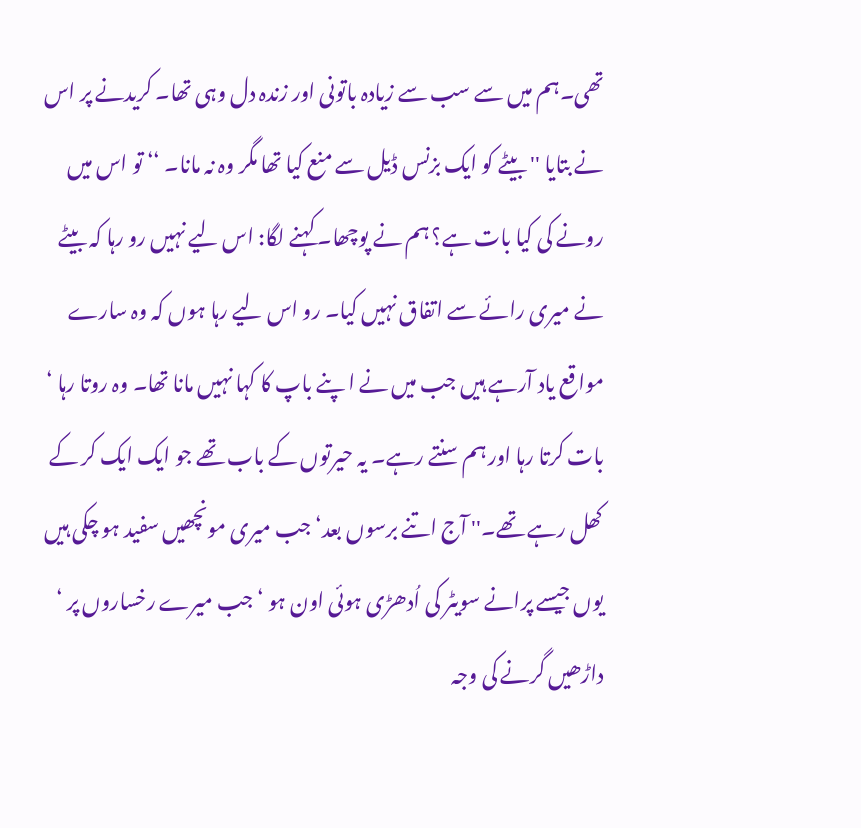تھی۔ہم میں سے سب سے زیادہ باتونی اور زندہ دل وہی تھا۔ کریدنے پر اس نے بتایا '' بیٹے کو ایک بزنس ڈیل سے منع کیا تھا مگر وہ نہ مانا۔ ‘‘ تو اس میں رونے کی کیا بات ہے؟ ہم نے پوچھا۔ کہنے لگا: اس لیے نہیں رو رہا کہ بیٹے نے میری رائے سے اتفاق نہیں کیا۔ رو اس لیے رہا ہوں کہ وہ سارے مواقع یاد آرہے ہیں جب میں نے ا پنے باپ کا کہا نہیں مانا تھا۔ وہ روتا رہا ‘ بات کرتا رہا اور ہم سنتے رہے۔ یہ حیرتوں کے باب تھے جو ایک ایک کر کے کھل رہے تھے۔'' آج اتنے برسوں بعد‘ جب میری مونچھیں سفید ہو چکی ہیں یوں جیسے پرانے سویٹر کی اُدھڑی ہوئی اون ہو ‘ جب میرے رخساروں پر ‘ داڑھیں گرنے کی وجہ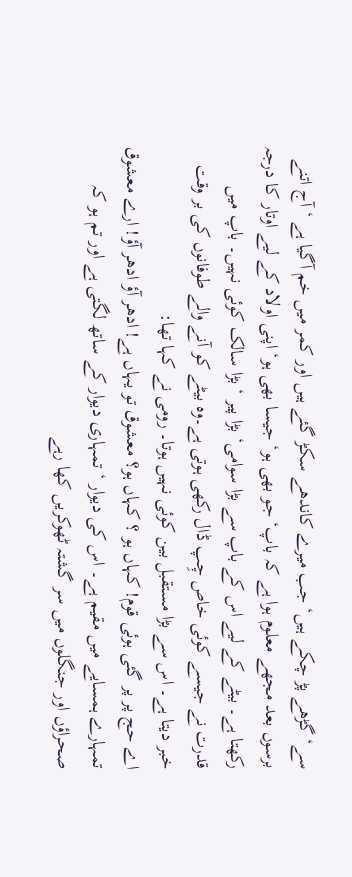سے‘ گڑھے پڑ چکے ہیں‘ جب میرے کاندھے سکڑ گئے ہیں اور کمر میں خم آگیا ہے ‘ آج اتنے برسوں بعد مجھے معلوم ہوا ہے کہ باپ‘ جو بھی ہو‘ جیسا بھی ہو‘ اپنی اولاد کے لیے اوتار کا درجہ رکھتا ہے۔ بیٹے کے لیے اس کے باپ سے بڑا سوامی‘ بڑا پیر ‘ بڑا سالک کوئی نہیں۔ باپ میں قدرت نے جیسے کوئی خاص چِپ ڈال رکھی ہوتی ہے۔وہ بیٹے کو آنے والے طوفانوں کی بر وقت خبر دیتا ہے۔ اس سے بڑا مستقبل بین کوئی نہیں ہوتا۔ رومی نے کہا تھا:
اے حج پر پر گئی ہوئی قوم! کہاں ہو ؟ کہاں ہو؟ معشوق تو یہاں ہے! ادھر آؤ ادھر آؤ! ارے معشوق تمہارے ہمسایے میں مقیم ہے۔ اس کی دیوار ‘ تمہاری دیوار کے ساتھ لگتی ہے اور تم ہو کہ صحراؤں اور جنگلوں میں سر گشتہ ٹھوکریں کھا رہے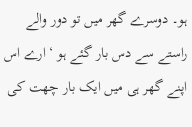ہو۔ دوسرے گھر میں تو دور والے راستے سے دس بار گئے ہو ‘ ارے اس اپنے گھر ہی میں ایک بار چھت کی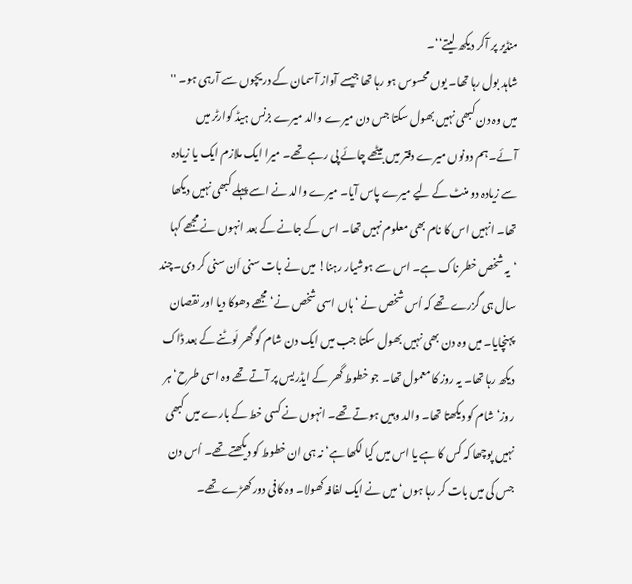منڈیر پر آکر دیکھ لیتے‘‘۔
شاہد بول رہا تھا۔ یوں محسوس ہو رہا تھا جیسے آواز آسمان کے دریچوں سے آرہی ہو۔ '' میں وہ دن کبھی نہیں بھول سکتا جس دن میرے والد میرے بزنس ہیڈ کوارٹر میں آئے۔ہم دونوں میرے دفتر میں بیٹھے چائے پی رہے تھے۔ میرا ایک ملازم ایک یا زیادہ سے زیادہ دو منٹ کے لیے میرے پاس آیا۔ میرے والد نے اسے پہلے کبھی نہیں دیکھا تھا۔ انہیں اس کا نام بھی معلوم نہیں تھا۔ اس کے جانے کے بعد انہوں نے مجھے کہا ‘یہ شخص خطر ناک ہے۔ اس سے ہوشیار رہنا! میں نے بات سنی اَن سنی کر دی۔چند سال ہی گزرے تھے کہ اُس شخص نے ‘ ہاں اسی شخص نے‘ مجھے دھوکا دیا اور نقصان پہنچایا۔ میں وہ دن بھی نہیں بھول سکتا جب میں ایک دن شام کو گھر لَوٹنے کے بعد ڈاک دیکھ رہا تھا۔ یہ روز کا معمول تھا۔ جو خطوط گھر کے ایڈریس پر آتے تھے وہ اسی طرح‘ ہر روز‘ شام کو دیکھتا تھا۔ والد وہیں ہوتے تھے۔ انہوں نے کسی خط کے بارے میں کبھی نہیں پوچھا کہ کس کا ہے یا اس میں کیا لکھا ہے‘ نہ ہی ان خطوط کو دیکھتے تھے۔ اُس دن جس کی میں بات کر رہا ہوں‘ میں نے ایک لفافہ کھولا۔ وہ کافی دور کھڑے تھے۔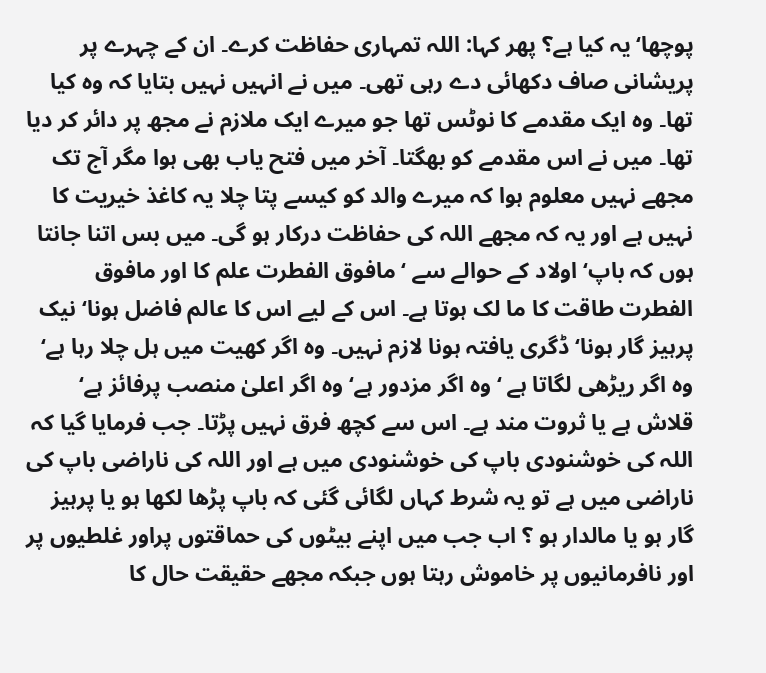پوچھا‘یہ کیا ہے؟ پھر کہا: اللہ تمہاری حفاظت کرے۔ ان کے چہرے پر پریشانی صاف دکھائی دے رہی تھی۔ میں نے انہیں نہیں بتایا کہ وہ کیا تھا۔ وہ ایک مقدمے کا نوٹس تھا جو میرے ایک ملازم نے مجھ پر دائر کر دیا تھا۔ میں نے اس مقدمے کو بھگتا۔ آخر میں فتح یاب بھی ہوا مگر آج تک مجھے نہیں معلوم ہوا کہ میرے والد کو کیسے پتا چلا یہ کاغذ خیریت کا نہیں ہے اور یہ کہ مجھے اللہ کی حفاظت درکار ہو گی۔ میں بس اتنا جانتا ہوں کہ باپ‘ اولاد کے حوالے سے ‘ مافوق الفطرت علم کا اور مافوق الفطرت طاقت کا ما لک ہوتا ہے۔ اس کے لیے اس کا عالم فاضل ہونا‘ نیک پرہیز گار ہونا‘ ڈگری یافتہ ہونا لازم نہیں۔ وہ اگر کھیت میں ہل چلا رہا ہے‘ وہ اگر ریڑھی لگاتا ہے ‘ وہ اگر مزدور ہے‘ وہ اگر اعلیٰ منصب پرفائز ہے‘ قلاش ہے یا ثروت مند ہے۔ اس سے کچھ فرق نہیں پڑتا۔ جب فرمایا گیا کہ اللہ کی خوشنودی باپ کی خوشنودی میں ہے اور اللہ کی ناراضی باپ کی ناراضی میں ہے تو یہ شرط کہاں لگائی گئی کہ باپ پڑھا لکھا ہو یا پرہیز گار ہو یا مالدار ہو ؟ اب جب میں اپنے بیٹوں کی حماقتوں پراور غلطیوں پر اور نافرمانیوں پر خاموش رہتا ہوں جبکہ مجھے حقیقت حال کا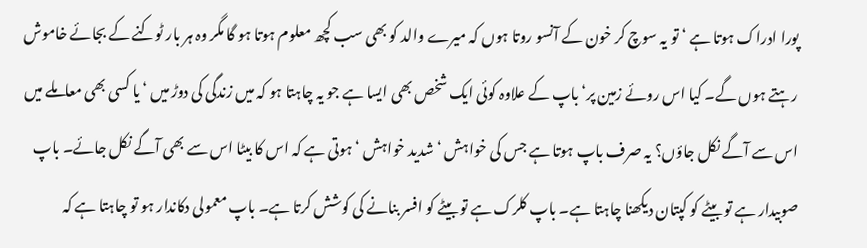پورا ادراک ہوتا ہے ‘ تو یہ سوچ کر خون کے آنسو روتا ہوں کہ میرے والد کو بھی سب کچھ معلوم ہوتا ہو گا مگر وہ ہر بار ٹوکنے کے بجائے خاموش رہتے ہوں گے۔ کیا اس روئے زمین پر‘ باپ کے علاوہ کوئی ایک شخص بھی ایسا ہے جو یہ چاہتا ہو کہ میں زندگی کی دوڑ میں ‘ یا کسی بھی معاملے میں اس سے آگے نکل جاؤں؟ یہ صرف باپ ہوتا ہے جس کی خواہش ‘ شدید خواہش ‘ہوتی ہے کہ اس کا بیٹا اس سے بھی آگے نکل جائے۔ باپ صوبیدار ہے تو بیٹے کو کپتان دیکھنا چاہتا ہے۔ باپ کلرک ہے تو بیٹے کو افسر بنانے کی کوشش کرتا ہے۔ باپ معمولی دکاندار ہو تو چاہتا ہے کہ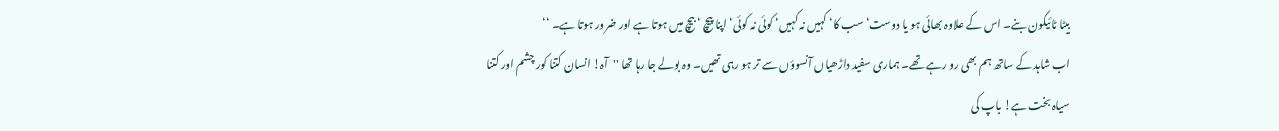بیٹا ٹائیکون بنے۔ اس کے علاوہ بھائی ہو یا دوست‘ سب کا‘ کہیں نہ کہیں‘ کوئی نہ کوئی‘ اپنا پیچ ‘ بیچ میں ہوتا ہے اور ضرور ہوتا ہے۔ ‘‘
اب شاہد کے ساتھ ہم بھی رو رہے تھے۔ ہماری سفید داڑھیاں آنسوؤں سے تر ہو رہی تھیں۔ وہ بولے جا رہا تھا ''آہ! انسان کتنا کور چشم اور کتنا سیاہ بخت ہے! باپ کی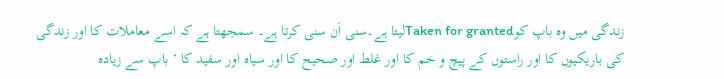زندگی میں وہ باپ کوTaken for grantedلیتا ہے۔سنی اَن سنی کرتا ہے۔ سمجھتا ہے کہ اسے معاملات کا اور زندگی کی باریکیوں کا اور راستوں کے پیچ و خم کا اور غلط اور صحیح کا اور سیاہ اور سفید کا ‘ باپ سے زیادہ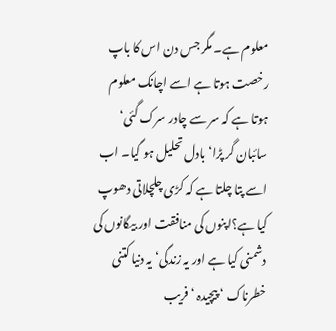معلوم ہے۔ مگر جس دن اس کا باپ رخصت ہوتا ہے اسے اچانک معلوم ہوتا ہے کہ سر سے چادر سرک گئی‘ سائبان گر پڑا‘ بادل تحلیل ہو گیا۔ اب اسے پتا چلتا ہے کہ کڑی چلچلاتی دھوپ کیا ہے؟اپنوں کی منافقت اور بیگانوں کی دشمنی کیا ہے اور یہ زندگی‘ یہ دنیا کتنی خطرناک ‘ پیچیدہ ‘ فریب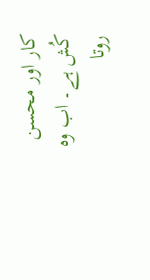کار اور محسن کُش ہے۔ اب وہ روتا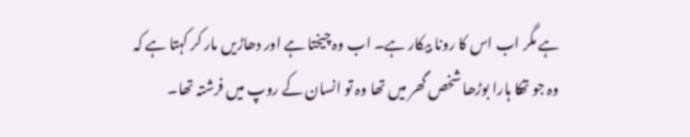ہے مگر اب اس کا رونا بیکار ہے۔ اب وہ چیختا ہے اور دھاڑیں مار کر کہتا ہے کہ وہ جو تھکا ہارا بوڑھا شخص گھر میں تھا وہ تو انسان کے روپ میں فرشتہ تھا۔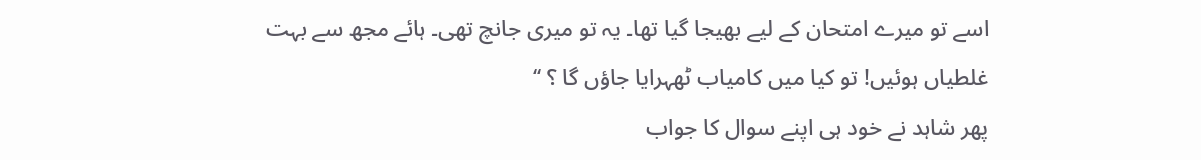اسے تو میرے امتحان کے لیے بھیجا گیا تھا۔ یہ تو میری جانچ تھی۔ ہائے مجھ سے بہت غلطیاں ہوئیں! تو کیا میں کامیاب ٹھہرایا جاؤں گا ؟ ‘‘
پھر شاہد نے خود ہی اپنے سوال کا جواب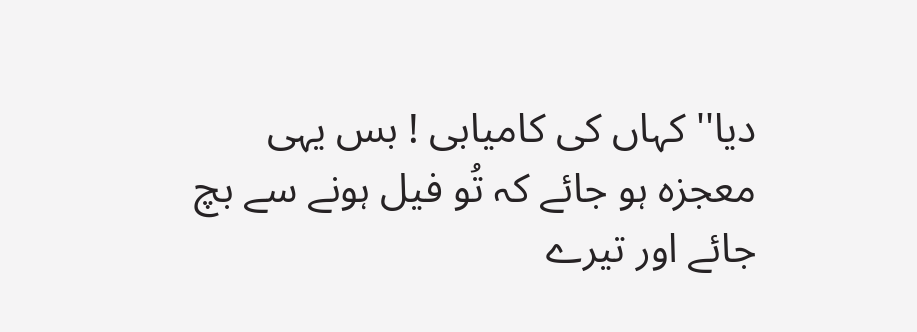دیا'' کہاں کی کامیابی ! بس یہی معجزہ ہو جائے کہ تُو فیل ہونے سے بچ جائے اور تیرے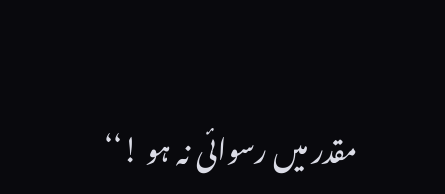مقدر میں رسوائی نہ ہو !‘‘